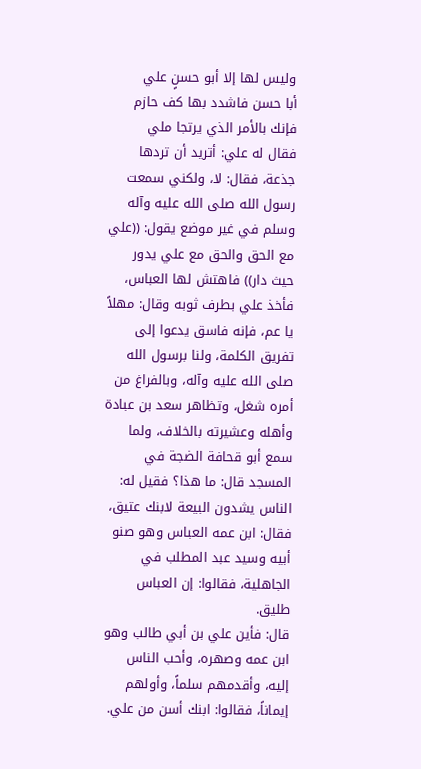وليس لها إلا أبو حسنٍ علي
أبا حسن فاشدد بها كف حازم
فإنك بالأمر الذي يرتجا ملي
فقال له علي: أتريد أن تردها جذعة، فقال: لا، ولكني سمعت رسول الله صلى الله عليه وآله وسلم في غير موضع يقول: ((علي مع الحق والحق مع علي يدور حيث دار)) فاهتش لها العباس، فأخذ علي بطرف ثوبه وقال: مهلاً يا عم، فإنه فاسق يدعوا إلى تفريق الكلمة، ولنا برسول الله صلى الله عليه وآله، وبالفراغ من أمره شغل، وتظاهر سعد بن عبادة وأهله وعشيرته بالخلاف، ولما سمع أبو قحافة الضجة في المسجد قال: ما هذا؟ فقيل له: الناس يشدون البيعة لابنك عتيق، فقال: ابن عمه العباس وهو صنو أبيه وسيد عبد المطلب في الجاهلية، فقالوا: إن العباس طليق.
قال: فأين علي بن أبي طالب وهو ابن عمه وصهره، وأحب الناس إليه، وأقدمهم سلماً، وأولهم إيماناً، فقالوا: ابنك أسن من علي.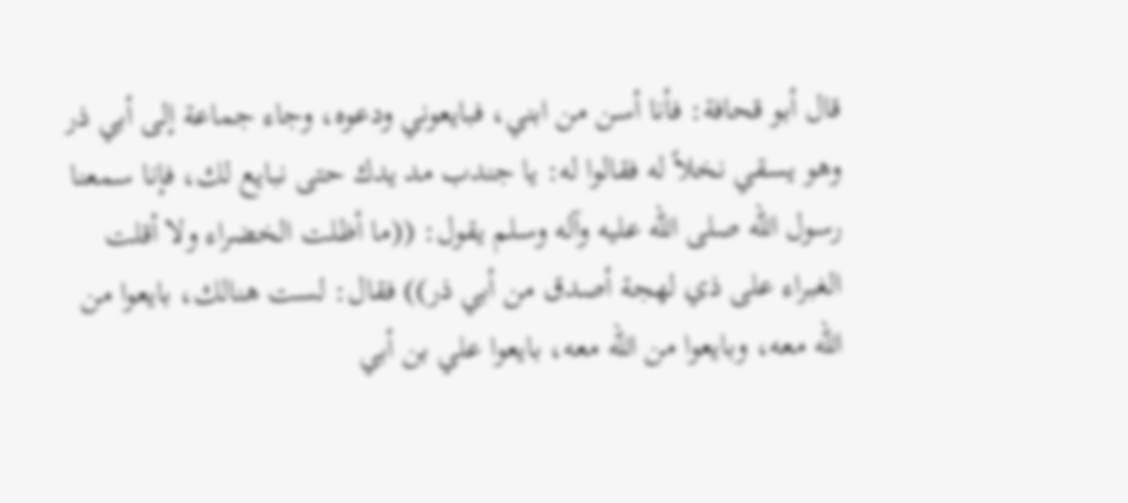قال أبو قحافة: فأنا أسن من ابني، فبايعوني ودعوه، وجاء جماعة إلى أبي ذر وهو يسقي نخلاً له فقالوا له: يا جندب مد يدك حتى نبايع لك، فإنا سمعنا رسول الله صلى الله عليه وآله وسلم يقول: ((ما أظلت الخضراء ولا أقلت الغبراء على ذي لهجة أصدق من أبي ذر)) فقال: لست هنالك، بايعوا من الله معه، وبايعوا من الله معه، بايعوا علي بن أبي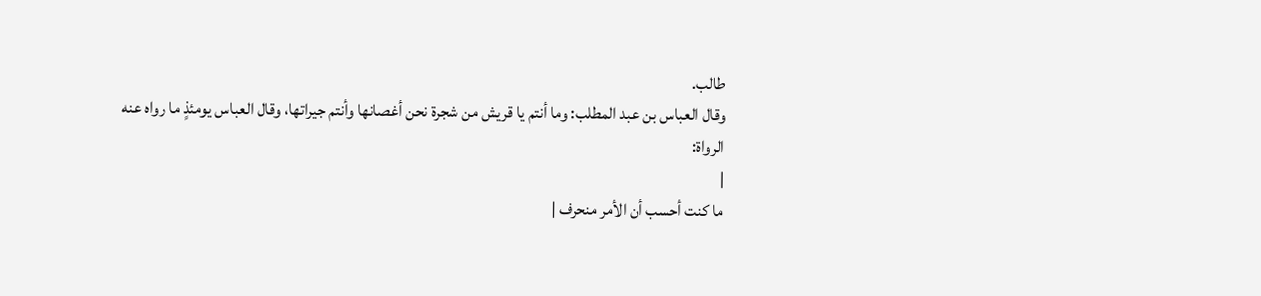طالب.
وقال العباس بن عبد المطلب: وما أنتم يا قريش من شجرة نحن أغصانها وأنتم جيراتها، وقال العباس يومئذٍ ما رواه عنه الرواة:
|
ما كنت أحسب أن الأمر منحرف |